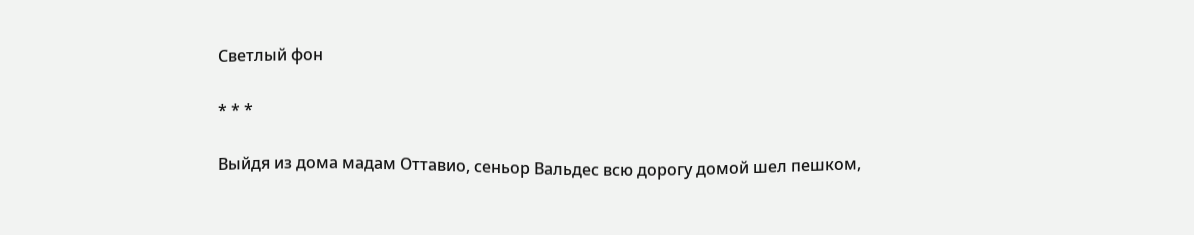Светлый фон

* * *

Выйдя из дома мадам Оттавио, сеньор Вальдес всю дорогу домой шел пешком,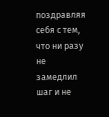поздравляя себя с тем, что ни разу не замедлил шаг и не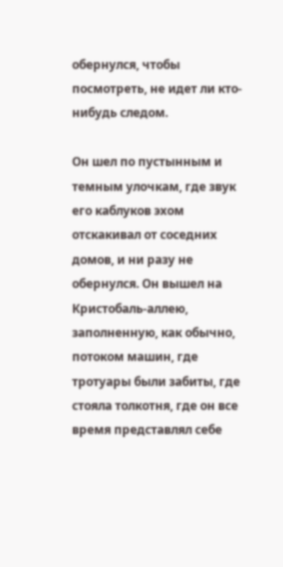обернулся, чтобы посмотреть, не идет ли кто-нибудь следом.

Он шел по пустынным и темным улочкам, где звук его каблуков эхом отскакивал от соседних домов, и ни разу не обернулся. Он вышел на Кристобаль-аллею, заполненную, как обычно, потоком машин, где тротуары были забиты, где стояла толкотня, где он все время представлял себе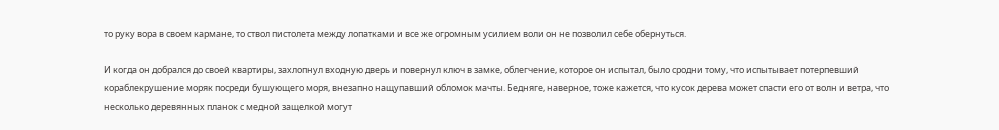то руку вора в своем кармане, то ствол пистолета между лопатками и все же огромным усилием воли он не позволил себе обернуться.

И когда он добрался до своей квартиры, захлопнул входную дверь и повернул ключ в замке, облегчение, которое он испытал, было сродни тому, что испытывает потерпевший кораблекрушение моряк посреди бушующего моря, внезапно нащупавший обломок мачты. Бедняге, наверное, тоже кажется, что кусок дерева может спасти его от волн и ветра, что несколько деревянных планок с медной защелкой могут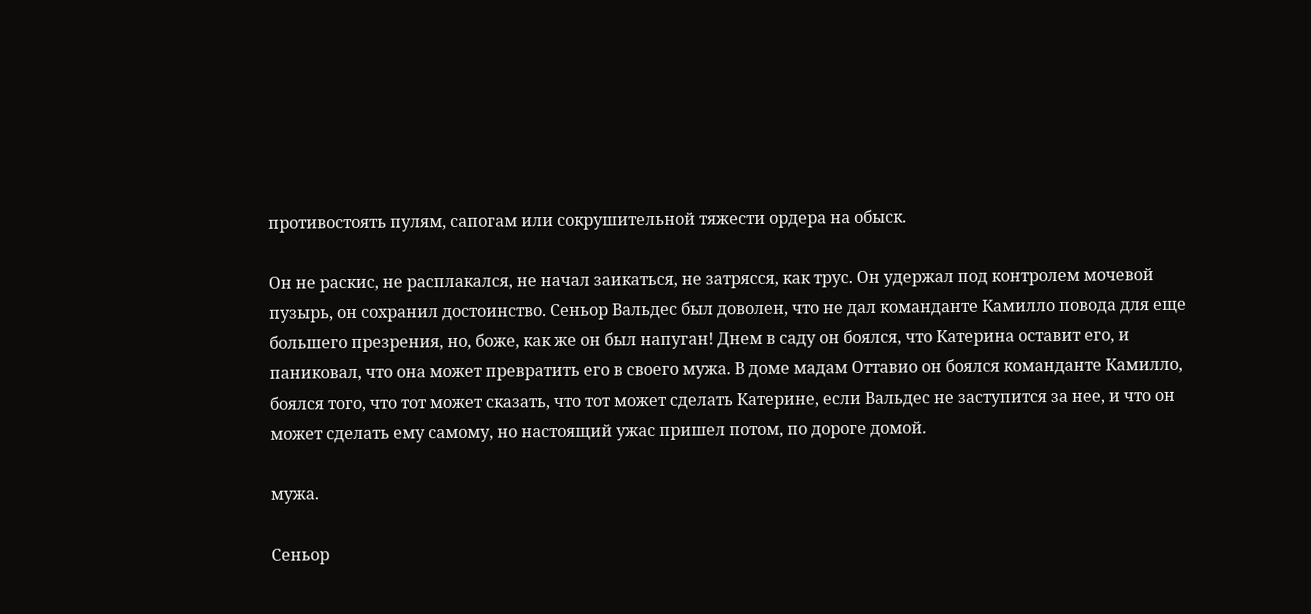противостоять пулям, сапогам или сокрушительной тяжести ордера на обыск.

Он не раскис, не расплакался, не начал заикаться, не затрясся, как трус. Он удержал под контролем мочевой пузырь, он сохранил достоинство. Сеньор Вальдес был доволен, что не дал команданте Камилло повода для еще большего презрения, но, боже, как же он был напуган! Днем в саду он боялся, что Катерина оставит его, и паниковал, что она может превратить его в своего мужа. В доме мадам Оттавио он боялся команданте Камилло, боялся того, что тот может сказать, что тот может сделать Катерине, если Вальдес не заступится за нее, и что он может сделать ему самому, но настоящий ужас пришел потом, по дороге домой.

мужа.

Сеньор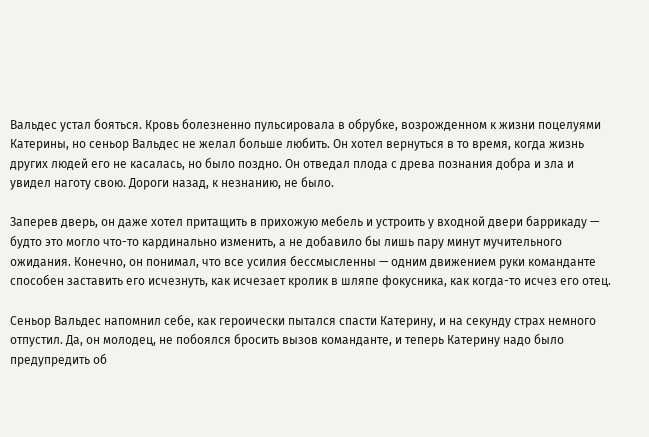Вальдес устал бояться. Кровь болезненно пульсировала в обрубке, возрожденном к жизни поцелуями Катерины, но сеньор Вальдес не желал больше любить. Он хотел вернуться в то время, когда жизнь других людей его не касалась, но было поздно. Он отведал плода с древа познания добра и зла и увидел наготу свою. Дороги назад, к незнанию, не было.

Заперев дверь, он даже хотел притащить в прихожую мебель и устроить у входной двери баррикаду — будто это могло что-то кардинально изменить, а не добавило бы лишь пару минут мучительного ожидания. Конечно, он понимал, что все усилия бессмысленны — одним движением руки команданте способен заставить его исчезнуть, как исчезает кролик в шляпе фокусника, как когда-то исчез его отец.

Сеньор Вальдес напомнил себе, как героически пытался спасти Катерину, и на секунду страх немного отпустил. Да, он молодец, не побоялся бросить вызов команданте, и теперь Катерину надо было предупредить об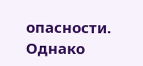опасности. Однако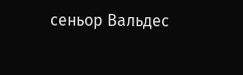сеньор Вальдес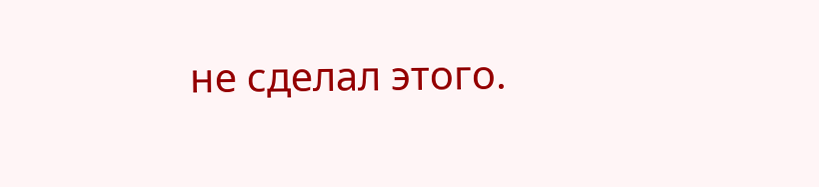не сделал этого.